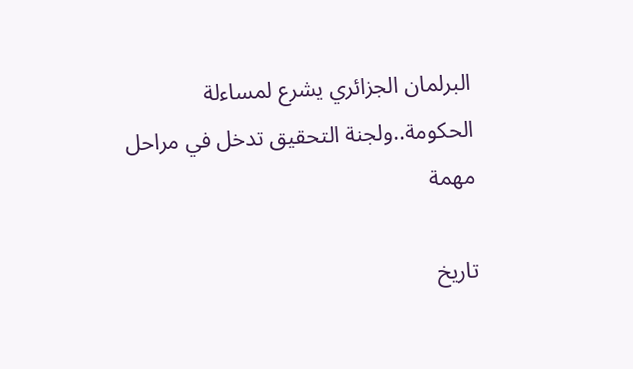البرلمان الجزائري يشرع لمساءلة الحكومة..ولجنة التحقيق تدخل في مراحل مهمة

تاريخ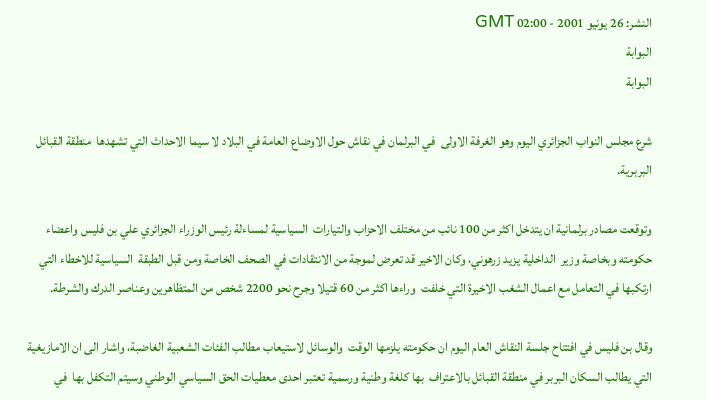النشر: 26 يونيو 2001 - 02:00 GMT
البوابة
البوابة

شرع مجلس النواب الجزائري اليوم وهو الغرفة الاولى  في البرلمان في نقاش حول الاوضاع العامة في البلاد لا سيما الاحداث التي تشهدها  منطقة القبائل البربرية.

وتوقعت مصادر برلمانية ان يتدخل اكثر من 100 نائب من مختلف الاحزاب والتيارات  السياسية لمساءلة رئيس الوزراء الجزائري علي بن فليس واعضاء حكومته وبخاصة وزير  الداخلية يزيد زرهوني، وكان الاخير قد تعرض لموجة من الانتقادات في الصحف الخاصة ومن قبل الطبقة  السياسية للاخطاء التي ارتكبها في التعامل مع اعمال الشغب الاخيرة التي خلفت  وراءها اكثر من 60 قتيلا وجرح نحو 2200 شخص من المتظاهرين وعناصر الدرك والشرطة.

وقال بن فليس في افتتاح جلسة النقاش العام اليوم ان حكومته يلزمها الوقت  والوسائل لاستيعاب مطالب الفئات الشعبية الغاضبة، واشار الى ان الامازيغية التي يطالب السكان البربر في منطقة القبائل بالاعتراف  بها كلغة وطنية ورسمية تعتبر احدى معطيات الحق السياسي الوطني وسيتم التكفل بها  في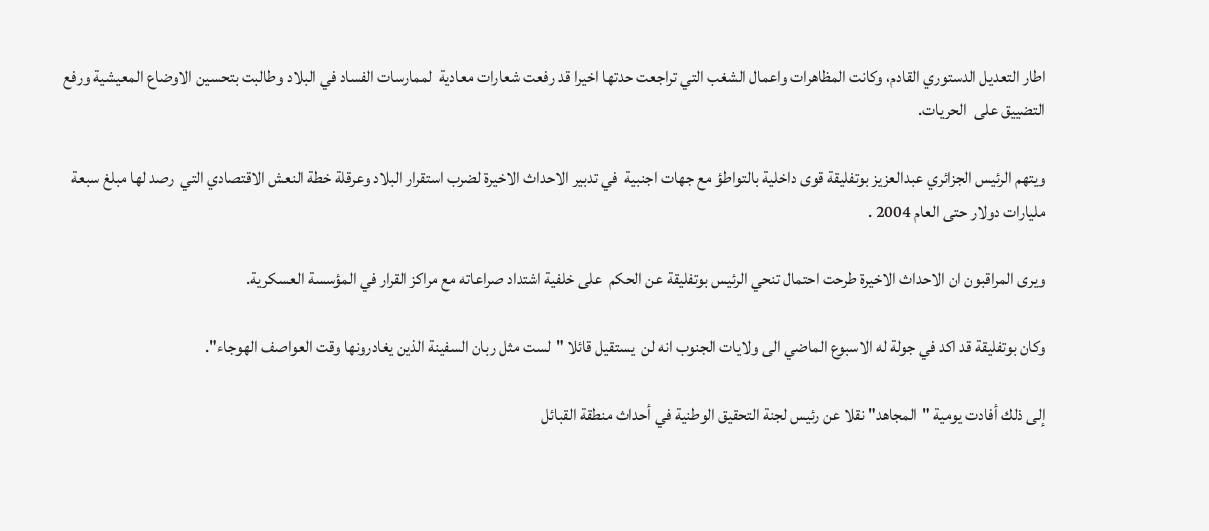اطار التعديل الدستوري القادم، وكانت المظاهرات واعمال الشغب التي تراجعت حدتها اخيرا قد رفعت شعارات معادية  لممارسات الفساد في البلاد وطالبت بتحسين الاوضاع المعيشية ورفع التضييق على  الحريات.

ويتهم الرئيس الجزائري عبدالعزيز بوتفليقة قوى داخلية بالتواطؤ مع جهات اجنبية  في تدبير الاحداث الاخيرة لضرب استقرار البلاد وعرقلة خطة النعش الاقتصادي التي  رصد لها مبلغ سبعة مليارات دولار حتى العام 2004 .

ويرى المراقبون ان الاحداث الاخيرة طرحت احتمال تنحي الرئيس بوتفليقة عن الحكم  على خلفية اشتداد صراعاته مع مراكز القرار في المؤسسة العسكرية.

وكان بوتفليقة قد اكد في جولة له الاسبوع الماضي الى ولايات الجنوب انه لن  يستقيل قائلا "لست مثل ربان السفينة الذين يغادرونها وقت العواصف الهوجاء".

إلى ذلك أفادت يومية "المجاهد" نقلا عن رئيس لجنة التحقيق الوطنية في أحداث منطقة القبائل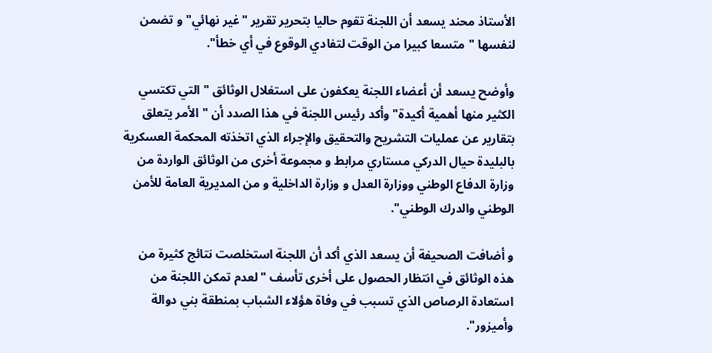الأستاذ محند يسعد أن اللجنة تقوم حاليا بتحرير تقرير "غير نهائي" و تضمن لنفسها "متسعا كبيرا من الوقت لتفادي الوقوع في أي خطأ".

وأوضح يسعد أن أعضاء اللجنة يعكفون على استغلال الوثائق "التي تكتسي الكثير منها أهمية أكيدة" وأكد رئيس اللجنة في هذا الصدد أن "الأمر يتعلق بتقارير عن عمليات التشريح والتحقيق والإجراء الذي اتخذته المحكمة العسكرية بالبليدة حيال الدركي مستاري مرابط و مجموعة أخرى من الوثائق الواردة من وزارة الدفاع الوطني ووزارة العدل و وزارة الداخلية و من المديرية العامة للأمن الوطني والدرك الوطني".

و أضافت الصحيفة أن يسعد الذي أكد أن اللجنة استخلصت نتائج كثيرة من هذه الوثائق في انتظار الحصول على أخرى تأسف "لعدم تمكن اللجنة من استعادة الرصاص الذي تسبب في وفاة هؤلاء الشباب بمنطقة بني دوالة وأميزور".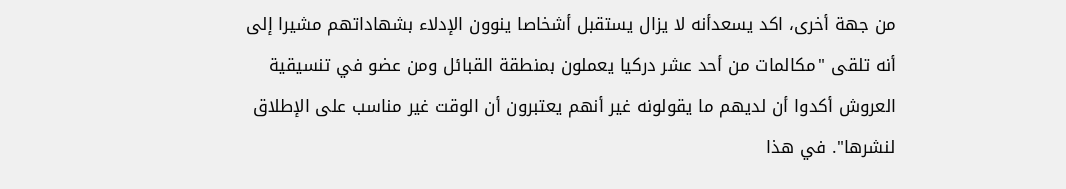من جهة أخرى، اكد يسعدأنه لا يزال يستقبل أشخاصا ينوون الإدلاء بشهاداتهم مشيرا إلى أنه تلقى "مكالمات من أحد عشر دركيا يعملون بمنطقة القبائل ومن عضو في تنسيقية العروش أكدوا أن لديهم ما يقولونه غير أنهم يعتبرون أن الوقت غير مناسب على الإطلاق لنشرها". في هذا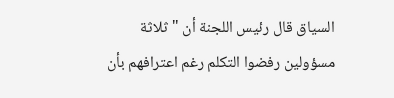السياق قال رئيس اللجنة أن "ثلاثة مسؤولين رفضوا التكلم رغم اعترافهم بأن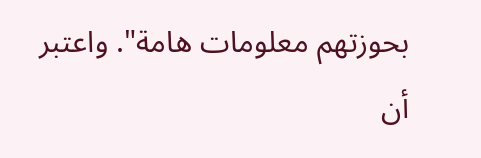بحوزتهم معلومات هامة". واعتبر أن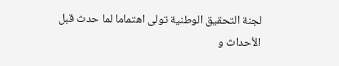لجنة التحقيق الوطنية تولى اهتماما لما حدث قبل الأحداث و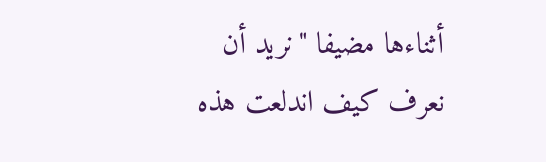أثناءها مضيفا "نريد أن نعرف كيف اندلعت هذه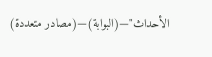الأحداث"—(البوابة)—(مصادر متعددة)